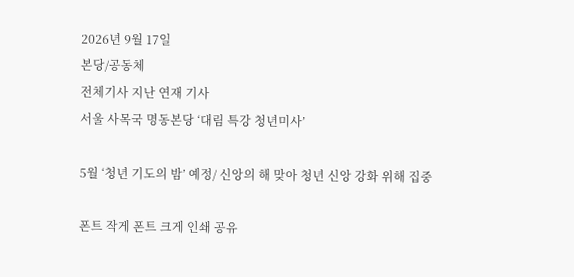2026년 9월 17일
본당/공동체
전체기사 지난 연재 기사
서울 사목국 명동본당 ‘대림 특강 청년미사’

5월 ‘청년 기도의 밤’ 예정/ 신앙의 해 맞아 청년 신앙 강화 위해 집중

폰트 작게 폰트 크게 인쇄 공유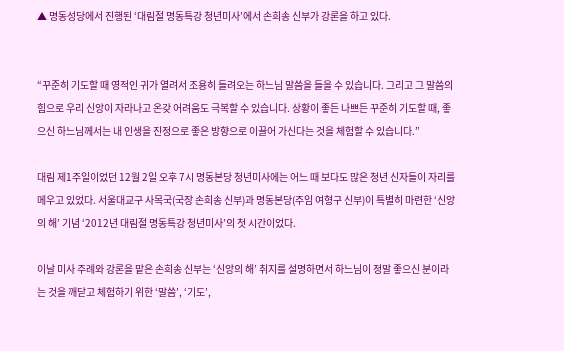▲ 명동성당에서 진행된 ‘대림절 명동특강 청년미사’에서 손희송 신부가 강론을 하고 있다.


“꾸준히 기도할 때 영적인 귀가 열려서 조용히 들려오는 하느님 말씀을 들을 수 있습니다. 그리고 그 말씀의 힘으로 우리 신앙이 자라나고 온갖 어려움도 극복할 수 있습니다. 상황이 좋든 나쁘든 꾸준히 기도할 때, 좋으신 하느님께서는 내 인생을 진정으로 좋은 방향으로 이끌어 가신다는 것을 체험할 수 있습니다.”

대림 제1주일이었던 12월 2일 오후 7시 명동본당 청년미사에는 어느 때 보다도 많은 청년 신자들이 자리를 메우고 있었다. 서울대교구 사목국(국장 손희송 신부)과 명동본당(주임 여형구 신부)이 특별히 마련한 ‘신앙의 해’ 기념 ‘2012년 대림절 명동특강 청년미사’의 첫 시간이었다.

이날 미사 주례와 강론을 맡은 손희송 신부는 ‘신앙의 해’ 취지를 설명하면서 하느님이 정말 좋으신 분이라는 것을 깨닫고 체험하기 위한 ‘말씀’, ‘기도’,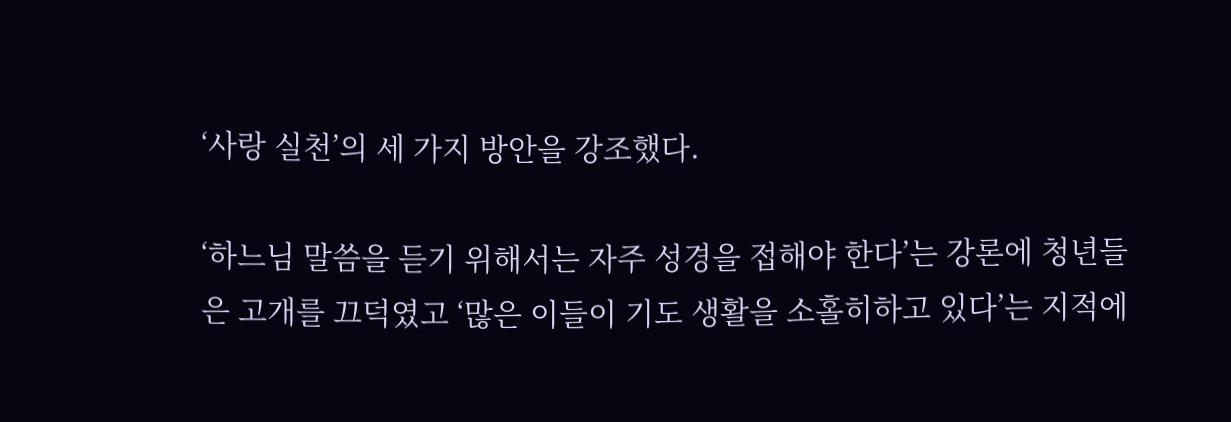‘사랑 실천’의 세 가지 방안을 강조했다.

‘하느님 말씀을 듣기 위해서는 자주 성경을 접해야 한다’는 강론에 청년들은 고개를 끄덕였고 ‘많은 이들이 기도 생활을 소홀히하고 있다’는 지적에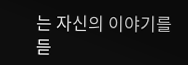는 자신의 이야기를 듣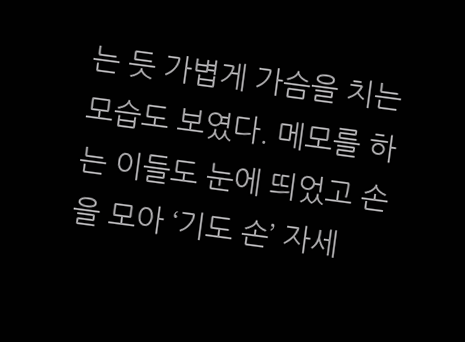는 듯 가볍게 가슴을 치는 모습도 보였다. 메모를 하는 이들도 눈에 띄었고 손을 모아 ‘기도 손’ 자세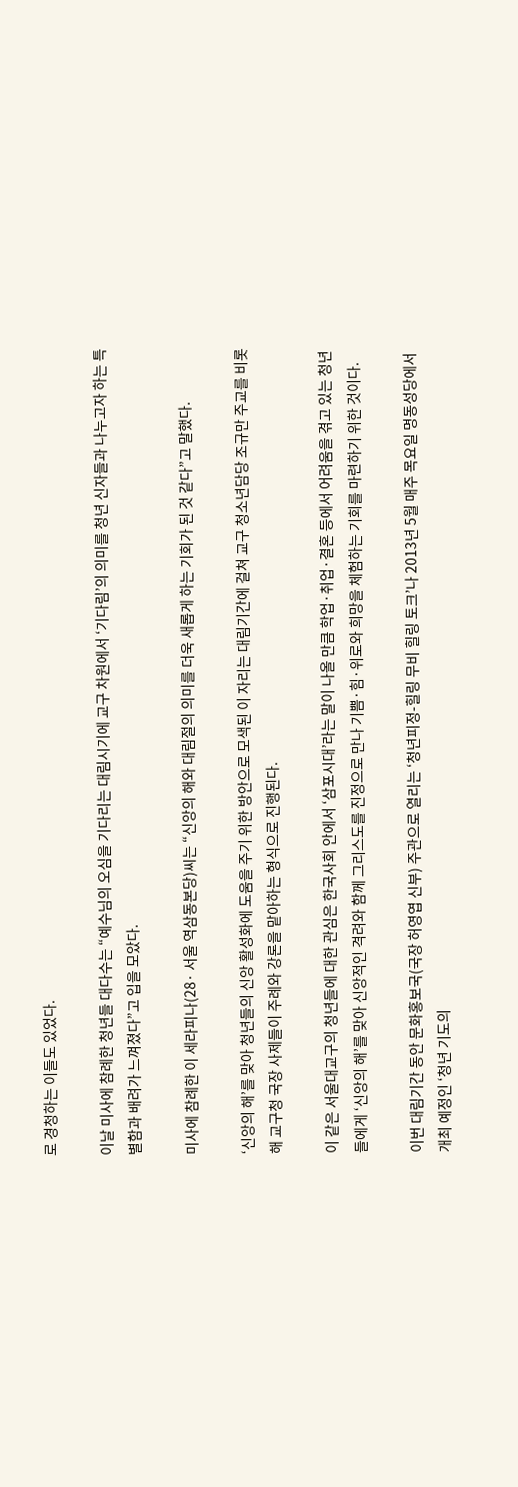로 경청하는 이들도 있었다.

이날 미사에 참례한 청년들 대다수는 “예수님의 오심을 기다리는 대림시기에 교구 차원에서 ‘기다림’의 의미를 청년 신자들과 나누고자 하는 특별함과 배려가 느껴졌다”고 입을 모았다.

미사에 참례한 이 세라피나(28· 서울 역삼동본당)씨는 “신앙의 해와 대림절의 의미를 더욱 새롭게 하는 기회가 된 것 같다”고 말했다.

‘신앙의 해’를 맞아 청년들의 신앙 활성화에 도움을 주기 위한 방안으로 모색된 이 자리는 대림기간에 걸쳐 교구 청소년담당 조규만 주교를 비롯해 교구청 국장 사제들이 주례와 강론을 맡아하는 형식으로 진행된다.

이 같은 서울대교구의 청년들에 대한 관심은 한국사회 안에서 ‘삼포시대’라는 말이 나올 만큼 학업·취업·결혼 등에서 어려움을 겪고 있는 청년들에게 ‘신앙의 해’를 맞아 신앙적인 격려와 함께 그리스도를 진정으로 만나 기쁨·힘·위로와 희망을 체험하는 기회를 마련하기 위한 것이다.

이번 대림기간 동안 문화홍보국(국장 허영엽 신부) 주관으로 열리는 ‘청년피정-힐링 무비 힐링 토크’나 2013년 5월 매주 목요일 명동성당에서 개최 예정인 ‘청년 기도의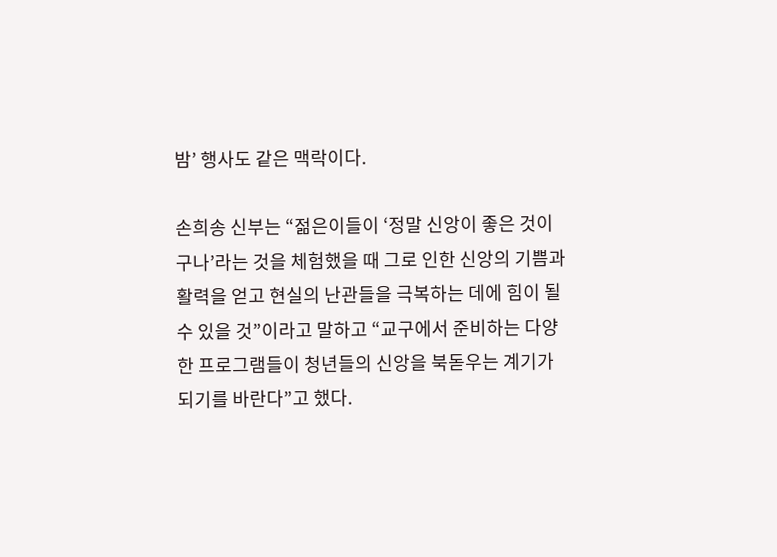밤’ 행사도 같은 맥락이다.

손희송 신부는 “젊은이들이 ‘정말 신앙이 좋은 것이구나’라는 것을 체험했을 때 그로 인한 신앙의 기쁨과 활력을 얻고 현실의 난관들을 극복하는 데에 힘이 될 수 있을 것”이라고 말하고 “교구에서 준비하는 다양한 프로그램들이 청년들의 신앙을 북돋우는 계기가 되기를 바란다”고 했다.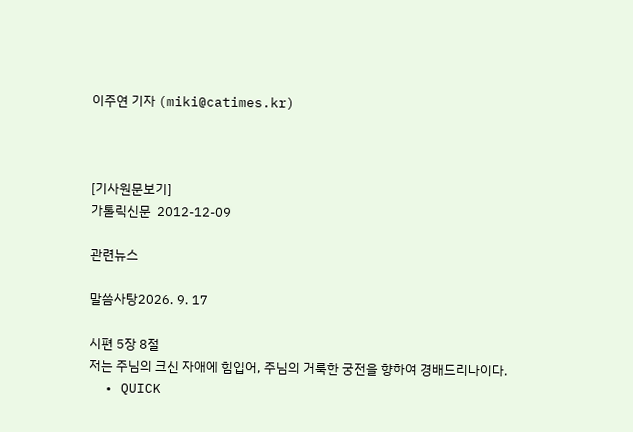이주연 기자 (miki@catimes.kr)



[기사원문보기]
가톨릭신문  2012-12-09

관련뉴스

말씀사탕2026. 9. 17

시편 5장 8절
저는 주님의 크신 자애에 힘입어, 주님의 거룩한 궁전을 향하여 경배드리나이다.
  • QUICK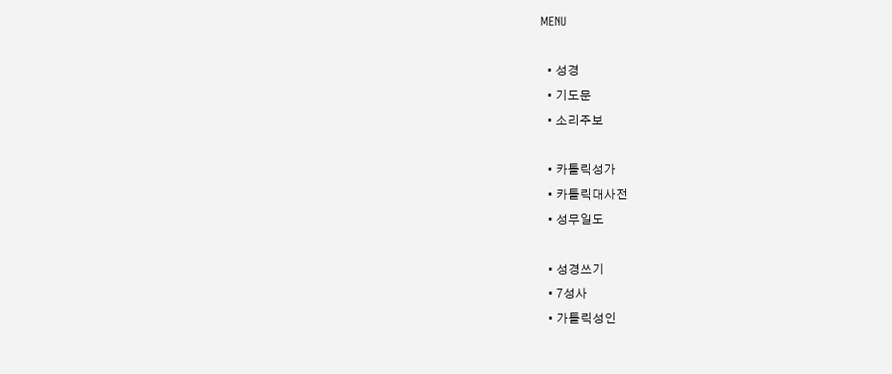MENU

  • 성경
  • 기도문
  • 소리주보

  • 카톨릭성가
  • 카톨릭대사전
  • 성무일도

  • 성경쓰기
  • 7성사
  • 가톨릭성인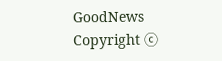GoodNews Copyright ⓒ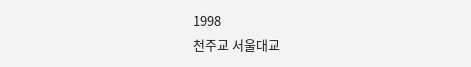1998
천주교 서울대교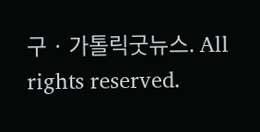구 · 가톨릭굿뉴스. All rights reserved.